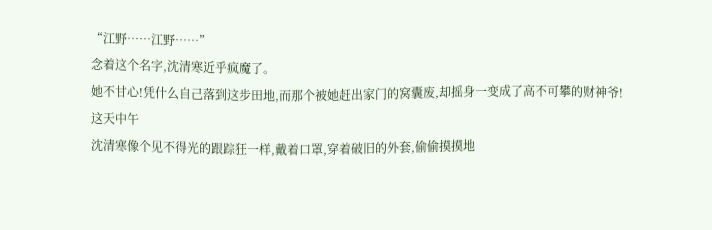“江野……江野……”
念着这个名字,沈清寒近乎疯魔了。
她不甘心!凭什么自己落到这步田地,而那个被她赶出家门的窝囊废,却摇身一变成了高不可攀的财神爷!
这天中午
沈清寒像个见不得光的跟踪狂一样,戴着口罩,穿着破旧的外套,偷偷摸摸地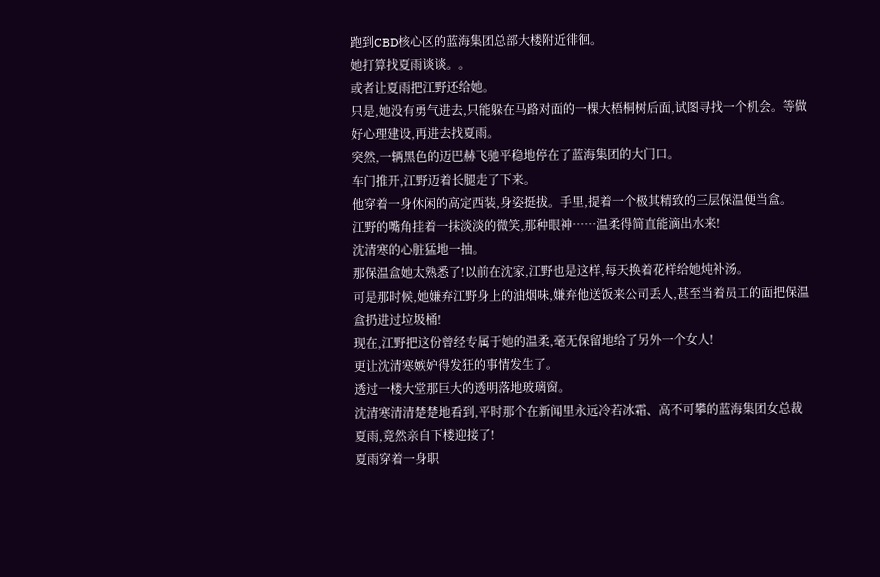跑到CBD核心区的蓝海集团总部大楼附近徘徊。
她打算找夏雨谈谈。。
或者让夏雨把江野还给她。
只是,她没有勇气进去,只能躲在马路对面的一棵大梧桐树后面,试图寻找一个机会。等做好心理建设,再进去找夏雨。
突然,一辆黑色的迈巴赫飞驰平稳地停在了蓝海集团的大门口。
车门推开,江野迈着长腿走了下来。
他穿着一身休闲的高定西装,身姿挺拔。手里,提着一个极其精致的三层保温便当盒。
江野的嘴角挂着一抹淡淡的微笑,那种眼神……温柔得简直能滴出水来!
沈清寒的心脏猛地一抽。
那保温盒她太熟悉了!以前在沈家,江野也是这样,每天换着花样给她炖补汤。
可是那时候,她嫌弃江野身上的油烟味,嫌弃他送饭来公司丢人,甚至当着员工的面把保温盒扔进过垃圾桶!
现在,江野把这份曾经专属于她的温柔,毫无保留地给了另外一个女人!
更让沈清寒嫉妒得发狂的事情发生了。
透过一楼大堂那巨大的透明落地玻璃窗。
沈清寒清清楚楚地看到,平时那个在新闻里永远冷若冰霜、高不可攀的蓝海集团女总裁夏雨,竟然亲自下楼迎接了!
夏雨穿着一身职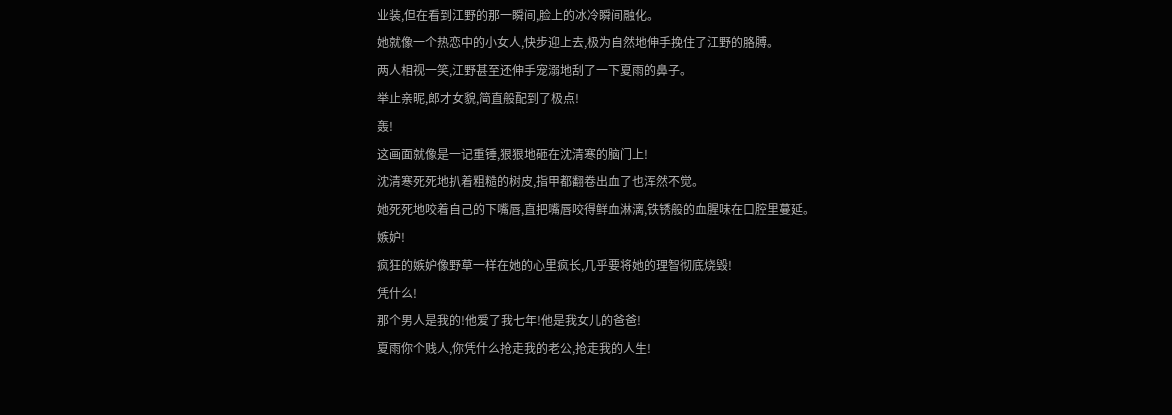业装,但在看到江野的那一瞬间,脸上的冰冷瞬间融化。
她就像一个热恋中的小女人,快步迎上去,极为自然地伸手挽住了江野的胳膊。
两人相视一笑,江野甚至还伸手宠溺地刮了一下夏雨的鼻子。
举止亲昵,郎才女貌,简直般配到了极点!
轰!
这画面就像是一记重锤,狠狠地砸在沈清寒的脑门上!
沈清寒死死地扒着粗糙的树皮,指甲都翻卷出血了也浑然不觉。
她死死地咬着自己的下嘴唇,直把嘴唇咬得鲜血淋漓,铁锈般的血腥味在口腔里蔓延。
嫉妒!
疯狂的嫉妒像野草一样在她的心里疯长,几乎要将她的理智彻底烧毁!
凭什么!
那个男人是我的!他爱了我七年!他是我女儿的爸爸!
夏雨你个贱人,你凭什么抢走我的老公,抢走我的人生!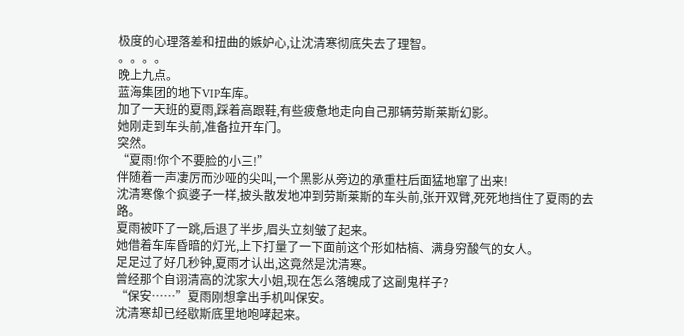极度的心理落差和扭曲的嫉妒心,让沈清寒彻底失去了理智。
。。。。
晚上九点。
蓝海集团的地下VIP车库。
加了一天班的夏雨,踩着高跟鞋,有些疲惫地走向自己那辆劳斯莱斯幻影。
她刚走到车头前,准备拉开车门。
突然。
“夏雨!你个不要脸的小三!”
伴随着一声凄厉而沙哑的尖叫,一个黑影从旁边的承重柱后面猛地窜了出来!
沈清寒像个疯婆子一样,披头散发地冲到劳斯莱斯的车头前,张开双臂,死死地挡住了夏雨的去路。
夏雨被吓了一跳,后退了半步,眉头立刻皱了起来。
她借着车库昏暗的灯光,上下打量了一下面前这个形如枯槁、满身穷酸气的女人。
足足过了好几秒钟,夏雨才认出,这竟然是沈清寒。
曾经那个自诩清高的沈家大小姐,现在怎么落魄成了这副鬼样子?
“保安……”夏雨刚想拿出手机叫保安。
沈清寒却已经歇斯底里地咆哮起来。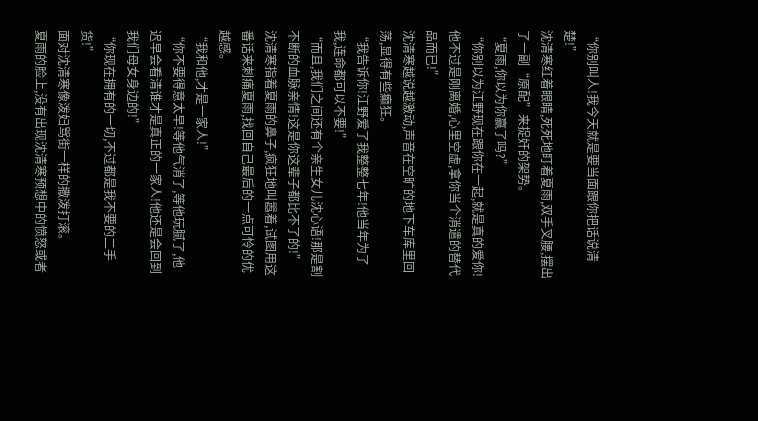“你别叫人!我今天就是要当面跟你把话说清楚!”
沈清寒红着眼睛,死死地盯着夏雨,双手叉腰,摆出了一副“原配”来捉奸的架势。
“夏雨,你以为你赢了吗?”
“你别以为江野现在跟你在一起,就是真的爱你!他不过是刚离婚,心里空虚,拿你当个消遣的替代品而已!”
沈清寒越说越激动,声音在空旷的地下车库里回荡,显得有些癫狂。
“我告诉你!江野爱了我整整七年!他当年为了我,连命都可以不要!”
“而且,我们之间还有个亲生女儿沈心语!那是割不断的血脉亲情!这是你这辈子都比不了的!”
沈清寒指着夏雨的鼻子,疯狂地叫嚣着,试图用这番话来刺痛夏雨,找回自己最后的一点可怜的优越感。
“我和他,才是一家人!”
“你不要得意太早!等他气消了,等他玩腻了,他迟早会看清谁才是真正的一家人!他还是会回到我们母女身边的!”
“你现在拥有的一切,不过都是我不要的二手货!”
面对沈清寒像泼妇骂街一样的撒泼打滚。
夏雨的脸上,没有出现沈清寒预想中的愤怒或者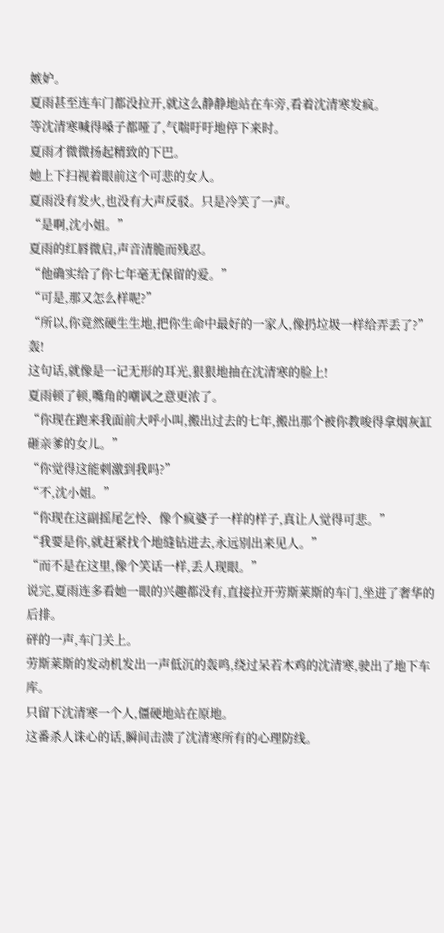嫉妒。
夏雨甚至连车门都没拉开,就这么静静地站在车旁,看着沈清寒发疯。
等沈清寒喊得嗓子都哑了,气喘吁吁地停下来时。
夏雨才微微扬起精致的下巴。
她上下扫视着眼前这个可悲的女人。
夏雨没有发火,也没有大声反驳。只是冷笑了一声。
“是啊,沈小姐。”
夏雨的红唇微启,声音清脆而残忍。
“他确实给了你七年毫无保留的爱。”
“可是,那又怎么样呢?”
“所以,你竟然硬生生地,把你生命中最好的一家人,像扔垃圾一样给弄丢了?”
轰!
这句话,就像是一记无形的耳光,狠狠地抽在沈清寒的脸上!
夏雨顿了顿,嘴角的嘲讽之意更浓了。
“你现在跑来我面前大呼小叫,搬出过去的七年,搬出那个被你教唆得拿烟灰缸砸亲爹的女儿。”
“你觉得这能刺激到我吗?”
“不,沈小姐。”
“你现在这副摇尾乞怜、像个疯婆子一样的样子,真让人觉得可悲。”
“我要是你,就赶紧找个地缝钻进去,永远别出来见人。”
“而不是在这里,像个笑话一样,丢人现眼。”
说完,夏雨连多看她一眼的兴趣都没有,直接拉开劳斯莱斯的车门,坐进了奢华的后排。
砰的一声,车门关上。
劳斯莱斯的发动机发出一声低沉的轰鸣,绕过呆若木鸡的沈清寒,驶出了地下车库。
只留下沈清寒一个人,僵硬地站在原地。
这番杀人诛心的话,瞬间击溃了沈清寒所有的心理防线。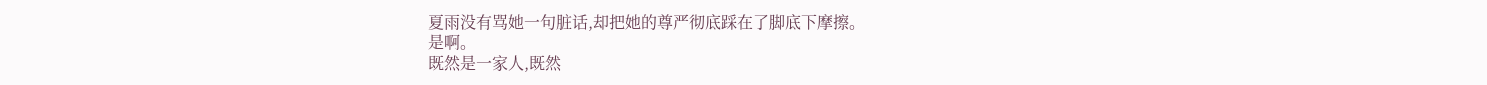夏雨没有骂她一句脏话,却把她的尊严彻底踩在了脚底下摩擦。
是啊。
既然是一家人,既然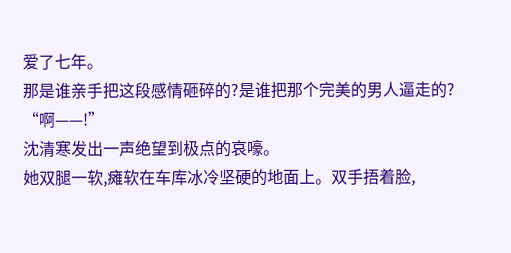爱了七年。
那是谁亲手把这段感情砸碎的?是谁把那个完美的男人逼走的?
“啊——!”
沈清寒发出一声绝望到极点的哀嚎。
她双腿一软,瘫软在车库冰冷坚硬的地面上。双手捂着脸,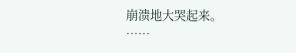崩溃地大哭起来。
……